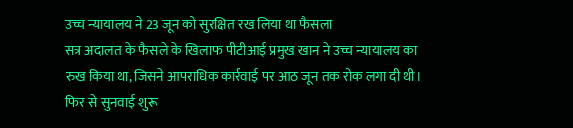उच्च न्यायालय ने 23 जून को सुरक्षित रख लिया था फैसला
सत्र अदालत के फैसले के खिलाफ पीटीआई प्रमुख खान ने उच्च न्यायालय का रुख किया था, जिसने आपराधिक कार्रवाई पर आठ जून तक रोक लगा दी थी। फिर से सुनवाई शुरू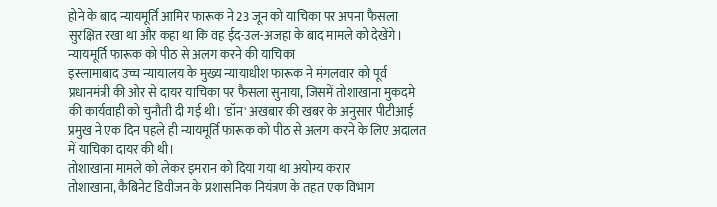होने के बाद न्यायमूर्ति आमिर फारूक ने 23 जून को याचिका पर अपना फैसला सुरक्षित रखा था और कहा था कि वह ईद-उल-अजहा के बाद मामले को देखेंगे।
न्यायमूर्ति फारूक को पीठ से अलग करने की याचिका
इस्लामाबाद उच्च न्यायालय के मुख्य न्यायाधीश फारूक ने मंगलवार को पूर्व प्रधानमंत्री की ओर से दायर याचिका पर फैसला सुनाया, जिसमें तोशाखाना मुकदमे की कार्यवाही को चुनौती दी गई थी। 'डॉन' अखबार की खबर के अनुसार पीटीआई प्रमुख ने एक दिन पहले ही न्यायमूर्ति फारूक को पीठ से अलग करने के लिए अदालत में याचिका दायर की थी।
तोशाखाना मामले को लेकर इमरान को दिया गया था अयोग्य करार
तोशाखाना, कैबिनेट डिवीजन के प्रशासनिक नियंत्रण के तहत एक विभाग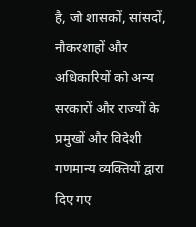है, जो शासकों, सांसदों, नौकरशाहों और अधिकारियों को अन्य सरकारों और राज्यों के प्रमुखों और विदेशी गणमान्य व्यक्तियों द्वारा दिए गए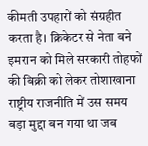कीमती उपहारों को संग्रहीत करता है। क्रिकेटर से नेता बने इमरान को मिले सरकारी तोहफों की बिक्री को लेकर तोशाखाना राष्ट्रीय राजनीति में उस समय बड़ा मुद्दा बन गया था जब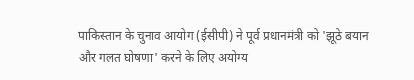पाकिस्तान के चुनाव आयोग (ईसीपी) ने पूर्व प्रधानमंत्री को 'झूठे बयान और गलत घोषणा' करने के लिए अयोग्य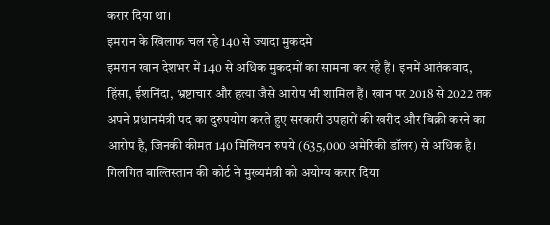करार दिया था।
इमरान के खिलाफ चल रहे 140 से ज्यादा मुकदमे
इमरान खान देशभर में 140 से अधिक मुकदमों का सामना कर रहे हैं। इनमें आतंकवाद, हिंसा, ईशनिंदा, भ्रष्टाचार और हत्या जैसे आरोप भी शामिल हैं। खान पर 2018 से 2022 तक अपने प्रधानमंत्री पद का दुरुपयोग करते हुए सरकारी उपहारों की खरीद और बिक्री करने का आरोप है, जिनकी कीमत 140 मिलियन रुपये (635,000 अमेरिकी डॉलर) से अधिक है।
गिलगित बाल्तिस्तान की कोर्ट ने मुख्यमंत्री को अयोग्य करार दिया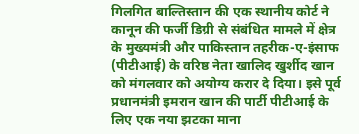गिलगित बाल्तिस्तान की एक स्थानीय कोर्ट ने कानून की फर्जी डिग्री से संबंधित मामले में क्षेत्र के मुख्यमंत्री और पाकिस्तान तहरीक-ए-इंसाफ (पीटीआई) के वरिष्ठ नेता खालिद खुर्शीद खान को मंगलवार को अयोग्य करार दे दिया। इसे पूर्व प्रधानमंत्री इमरान खान की पार्टी पीटीआई के लिए एक नया झटका माना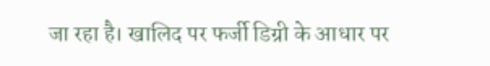जा रहा है। खालिद पर फर्जी डिग्री के आधार पर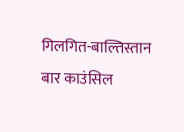गिलगित-बाल्तिस्तान बार काउंसिल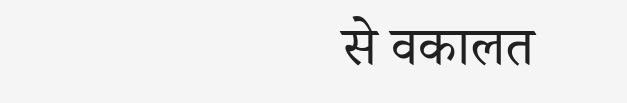से वकालत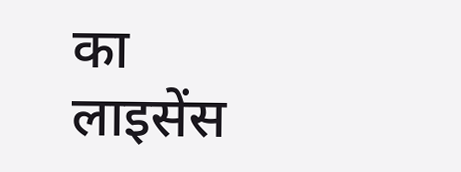का लाइसेंस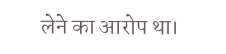लेने का आरोप था।